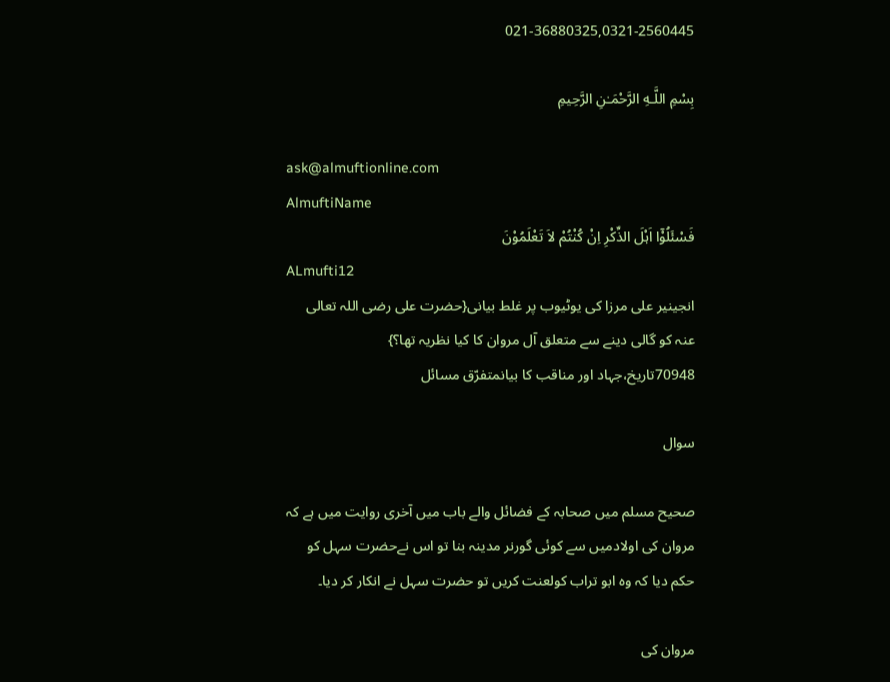021-36880325,0321-2560445

بِسْمِ اللَّـهِ الرَّحْمَـٰنِ الرَّحِيمِ

ask@almuftionline.com
AlmuftiName
فَسْئَلُوْٓا اَہْلَ الذِّکْرِ اِنْ کُنْتُمْ لاَ تَعْلَمُوْنَ
ALmufti12
انجینیر علی مرزا کی یوٹیوب پر غلط بیانی{حضرت علی رضی اللہ تعالی عنہ کو گالی دینے سے متعلق آل مروان کا کیا نظریہ تھا؟}
70948تاریخ،جہاد اور مناقب کا بیانمتفرّق مسائل

سوال

صحیح مسلم میں صحابہ کے فضائل والے باب میں آخری روایت میں ہے کہ مروان کی اولادمیں سے کوئی گورنر مدینہ بنا تو اس نےحضرت سہل کو حکم دیا کہ وہ ابو تراب کولعنت کریں تو حضرت سہل نے انکار کر دیا۔

مروان کی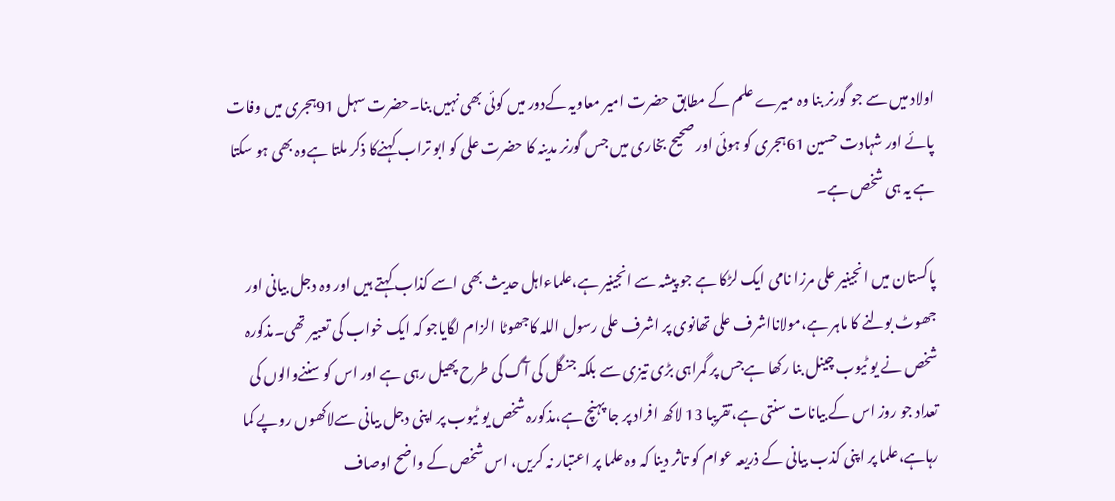اولاد میں سے جو گورنر بنا وہ میرے علم کے مطابق حضرت امیر معاویہ کےدور میں کوئی بھی نہیں بنا۔حضرت سہل 91ہجری میں وفات پائے اور شہادت حسین 61ہجری کو ہوئی اور صحیح بخاری میں جس گورنر مدینہ کا حضرت علی کو ابو تراب کہنےکا ذکر ملتا ہےوہ بھی ہو سکتا ہے یہ ہی شخص ہے۔

پاکستان میں انجینیر علی مرزا نامی ایک لڑکا ہے جو پیشہ سے انجینیر ہے،علماءاہل حدیث بھی اسے کذاب کہتے ہیں اور وہ دجل بیانی اور جھوٹ بولنے کا ماہر ہے،مولانااشرف علی تھانوی پر اشرف علی رسول اللہ کاجھوٹا الزام لگایاجو کہ ایک خواب کی تعبیر تھی۔مذکورہ شخص نے یو ٹیوب چینل بنا رکھا ہےجس پر گمراہی بڑی تیزی سے بلکہ جنگل کی آگ کی طرح پھیل رہی ہے اور اس کو سننےوالوں کی تعداد جو روز اس کے بیانات سنتی ہے،تقریبا 13 لاکھ افراد پر جا پہنچ ہے،مذکورہ شخص یو ٹیوب پر اپنی دجل بیانی سےلاکھوں روپے کما رہاہے،علما پر اپنی کذب بیانی کے ذریعہ عوام کو تاثر دینا کہ وہ علما پر اعتبار نہ کریں، اس شخص کے واضح اوصاف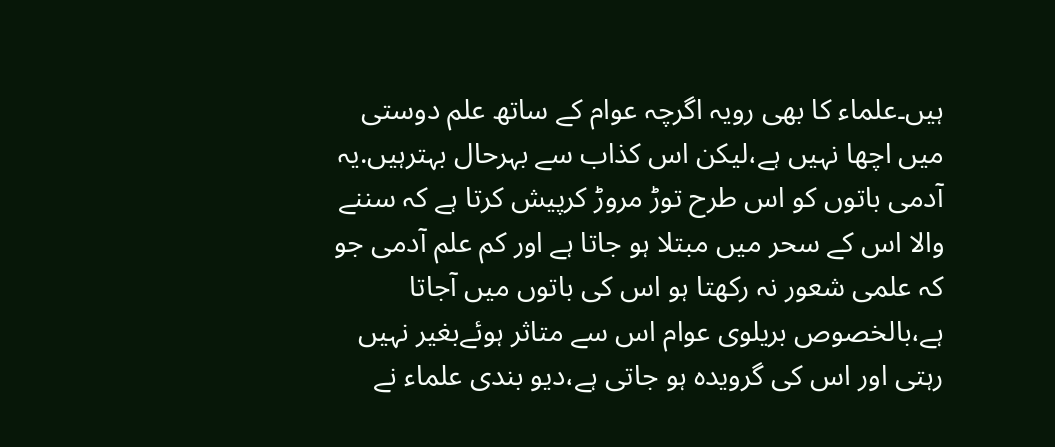ہیں۔علماء کا بھی رویہ اگرچہ عوام کے ساتھ علم دوستی میں اچھا نہیں ہے،لیکن اس کذاب سے بہرحال بہترہیں.یہ آدمی باتوں کو اس طرح توڑ مروڑ کرپیش کرتا ہے کہ سننے والا اس کے سحر میں مبتلا ہو جاتا ہے اور کم علم آدمی جو کہ علمی شعور نہ رکھتا ہو اس کی باتوں میں آجاتا ہے،بالخصوص بریلوی عوام اس سے متاثر ہوئےبغیر نہیں رہتی اور اس کی گرویدہ ہو جاتی ہے،دیو بندی علماء نے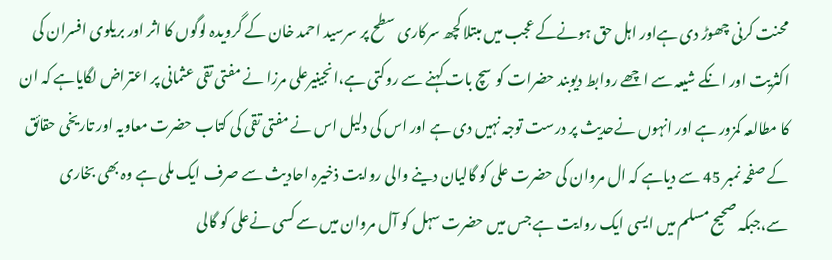محنت کرنی چھوڑ دی ہےاور اہل حق ہونےکے عجب میں مبتلا کچھ سرکاری سطح پر سرسید احمد خان کے گرویدہ لوگوں کا اثر اور بریلوی افسران کی اکثریت اور انکے شیعہ سے اچھے روابط دیوبند حضرات کوسچ بات کہنے سے روکتی ہے،انجینیرعلی مرزا نے مفتی تقی عثمانی پر اعتراض لگایاہے کہ ان کا مطالعہ کمزور ہے اور انہوں نےحدیث پر درست توجہ نہیں دی ہے اور اس کی دلیل اس نے مفتی تقی کی کتاب حضرت معاویہ اور تاریخی حقائق کے صفحہ نمبر 45 سے دیاہے کہ ال مروان کی حضرت علی کو گالیان دینے والی روایت ذخیرہ احادیث سے صرف ایک ملی ہے وہ بھی بخاری سے،جبکہ صحیح مسلم میں ایسی ایک روایت ہے جس میں حضرت سہل کو آل مروان میں سے کسی نےعلی کو گالی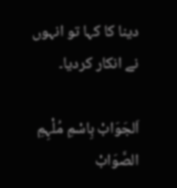دینا کا کہا تو انہوں نے انکار کردیا۔

اَلجَوَابْ بِاسْمِ مُلْہِمِ الصَّوَابْ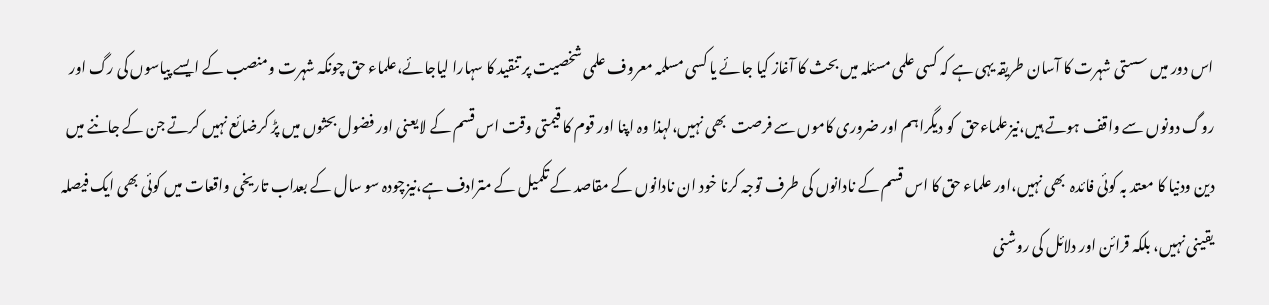اس دور میں سستی شہرت کا آسان طریقہ یہی ہے کہ کسی علمی مسئلہ میں بحث کا آغاز کیا جائے یا کسی مسلمہ معروف علمی شخصیت پر تنقید کا سہارا لیاجائے،علماء حق چونکہ شہرت ومنصب کے ایسے پیاسوں کی رگ اور روگ دونوں سے واقف ہوتے ہیں،نیزعلماءحق  کو دیگراہم اور ضروری کاموں سے فرصت  بھی نہیں،لہذا وہ اپنا اور قوم کا قیمتی وقت اس قسم کے لایعنی اور فضول بحثوں میں پڑ کرضائع نہیں کرتے جن کے جاننے میں دین ودنیا کا معتد بہ کوئی فائدہ  بھی نہیں،اور علماء حق کا اس قسم کے نادانوں کی طرف توجہ کرنا خود ان نادانوں کے مقاصد کے تکمیل کے مترادف ہے،نیزچودہ سو سال کے بعداب تاریخی واقعات میں کوئی بھی ایک فیصلہ یقینی نہیں، بلکہ قرائن اور دلائل کی روشنی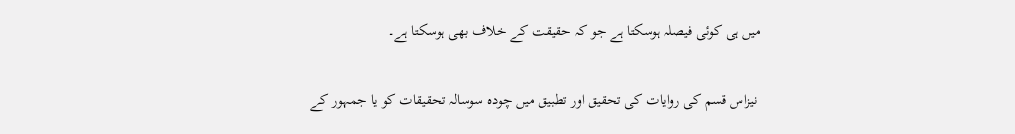میں ہی کوئی فیصلہ ہوسکتا ہے جو کہ حقیقت کے خلاف بھی ہوسکتا ہے۔

 نیزاس قسم کی روایات کی تحقیق اور تطبیق میں چودہ سوسالہ تحقیقات کو یا جمہور کے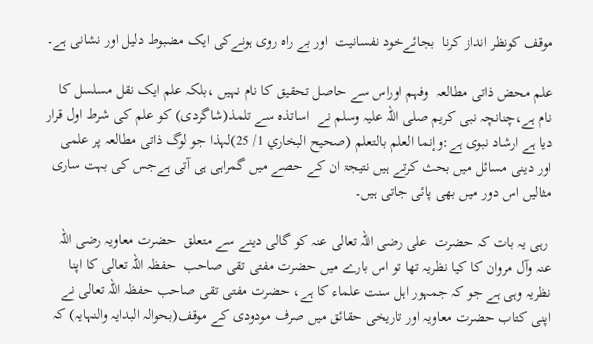موقف کونظر انداز کرنا  بجائےخود نفسانیت  اور بے راہ روی ہونےکی ایک مضبوط دلیل اور نشانی ہے۔

علم محض ذاتی مطالعہ  وفہم اوراس سے حاصل تحقیق کا نام نہیں ،بلکہ علم ایک نقل مسلسل کا نام ہے،چنانچہ نبی کریم صلی اللہ علیہ وسلم نے  اساتذہ سے تلمذ(شاگردی) کو علم کی شرط اول قرار دیا ہے ارشاد نبوی ہے:وإنما العلم بالتعلم (صحيح البخاري 1/ 25)لہذا جو لوگ ذاتی مطالعہ پر علمی اور دینی مسائل میں بحث کرتے ہیں نتیجۃ ان کے حصے میں گمراہی ہی آتی ہےجس کی بہت ساری مثالیں اس دور میں بھی پائی جاتی ہیں۔

 رہی یہ بات کہ حضرت  علی رضی اللہ تعالی عنہ کو گالی دینے سے متعلق  حضرت معاویہ رضی اللہ عنہ وآل مروان کا کیا نظریہ تھا تو اس بارے میں حضرت مفتی تقی صاحب  حفظہ اللہ تعالی کا اپنا نظریہ وہی ہے جو کہ جمہور اہل سنت علماء کا ہے، حضرت مفتی تقی صاحب حفظہ اللہ تعالی نے اپنی کتاب حضرت معاویہ اور تاریخی حقائق میں صرف مودودی کے موقف(بحوالہ البدایہ والنہایہ) کہ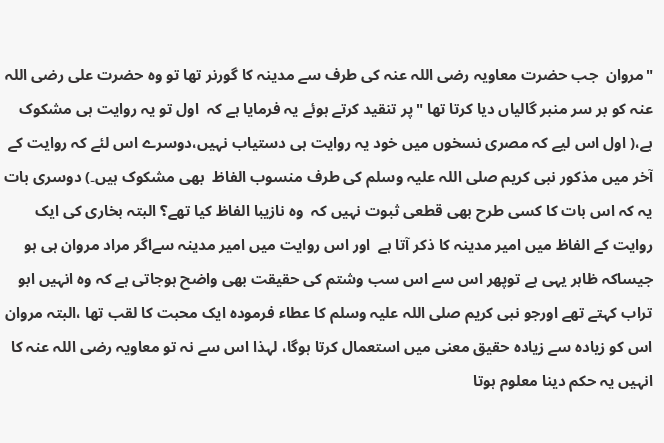"مروان  جب حضرت معاویہ رضی اللہ عنہ کی طرف سے مدینہ کا گورنر تھا تو وہ حضرت علی رضی اللہ عنہ کو بر سر منبر گالیاں دیا کرتا تھا "پر تنقید کرتے ہوئے یہ فرمایا ہے کہ  اول تو یہ روایت ہی مشکوک ہے،( اول اس لیے کہ مصری نسخوں میں خود یہ روایت ہی دستیاب نہیں،دوسرے اس لئے کہ روایت کے آخر میں مذکور نبی کریم صلی اللہ علیہ وسلم کی طرف منسوب الفاظ  بھی مشکوک ہیں۔) دوسری بات یہ کہ اس بات کا کسی طرح بھی قطعی ثبوت نہیں کہ  وہ نازیبا الفاظ کیا تھے؟ البتہ بخاری کی ایک روایت کے الفاظ میں امیر مدینہ کا ذکر آتا ہے  اور اس روایت میں امیر مدینہ سےاگر مراد مروان ہی ہو جیساکہ ظاہر یہی ہے توپھر اس سے اس سب وشتم کی حقیقت بھی واضح ہوجاتی ہے کہ وہ انہیں ابو تراب کہتے تھے اورجو نبی کریم صلی اللہ علیہ وسلم کا عطاء فرمودہ ایک محبت کا لقب تھا ،البتہ مروان اس کو زیادہ سے زیادہ حقیق معنی میں استعمال کرتا ہوگا، لہذا اس سے نہ تو معاویہ رضی اللہ عنہ کا انہیں یہ حکم دینا معلوم ہوتا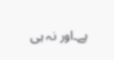ہے۔اور نہ ہی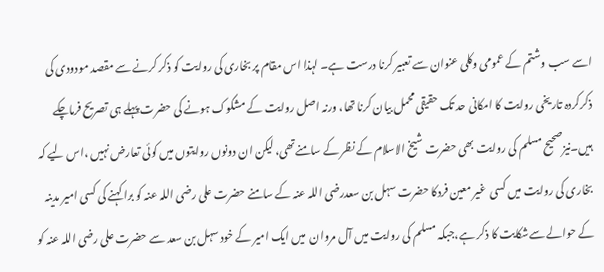اسے سب وشتم کے عمومی وکلی عنوان سے تعبیر کرنا درست ہے۔ لہذا اس مقام پر بخاری کی روایت کو ذکر کرنے سے مقصد مودودی کی  ذکرکردہ تاریخی روایت کا امکانی حد تک حقیقی محمل بیان کرنا تھا، ورنہ اصل روایت کے مشکوک ہونے کی حضرت پہلے ہی تصریح فرماچکے ہیں۔نیزصحیح مسلم کی روایت بھی حضرت شیخ الاسلام کے نظر کے سامنےتھی، لیکن ان دونوں روایتوں میں کوئی تعارض نہیں ،اس لیے کہ بخاری کی روایت میں کسی  غیر معین فردکا حضرت سہل بن سعدرضی اللہ عنہ کے سامنے حضرت علی رضی اللہ عنہ کو برا کہنے کی کسی امیر مدینہ کے حوالے سےشکایت کا ذکر ہے،جبکہ مسلم کی روایت میں آل مروان  میں ایک امیر کے خود سہل بن سعد سے حضرت علی رضی اللہ عنہ کو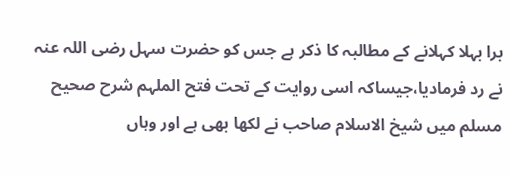برا بہلا کہلانے کے مطالبہ کا ذکر ہے جس کو حضرت سہل رضی اللہ عنہ نے رد فرمادیا،جیساکہ اسی روایت کے تحت فتح الملہم شرح صحیح مسلم میں شیخ الاسلام صاحب نے لکھا بھی ہے اور وہاں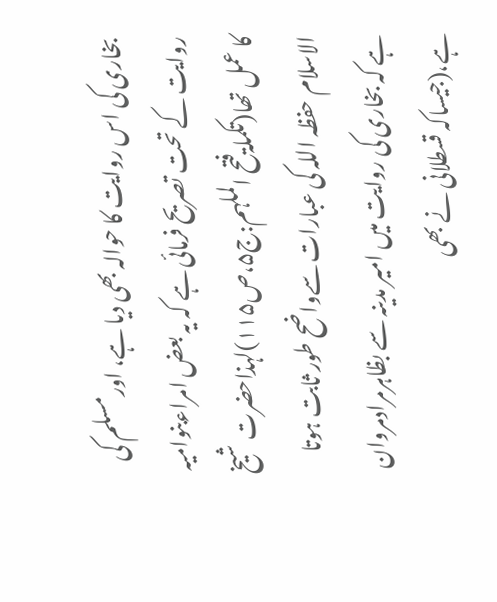بخاری کی اس روایت کا حوالہ بھی دیا ہے، اورمسلم کی روایت کے تحت تصریح فرمائی ہے کہ یہ بعض امراءبنوامیہ کا عمل تھا(تکملۃفتح الملہم:ج۵،ص۱۱۵)لہذاحضرت شیخ الاسلام حفظہ اللہ کی عبارات سےواضح طور ثابت ہوتا ہے کہ بخاری کی روایت میں امیر مدینہ سے بظاہرمرادمروان ہے،(جیساکہ قسطلانی نے بھی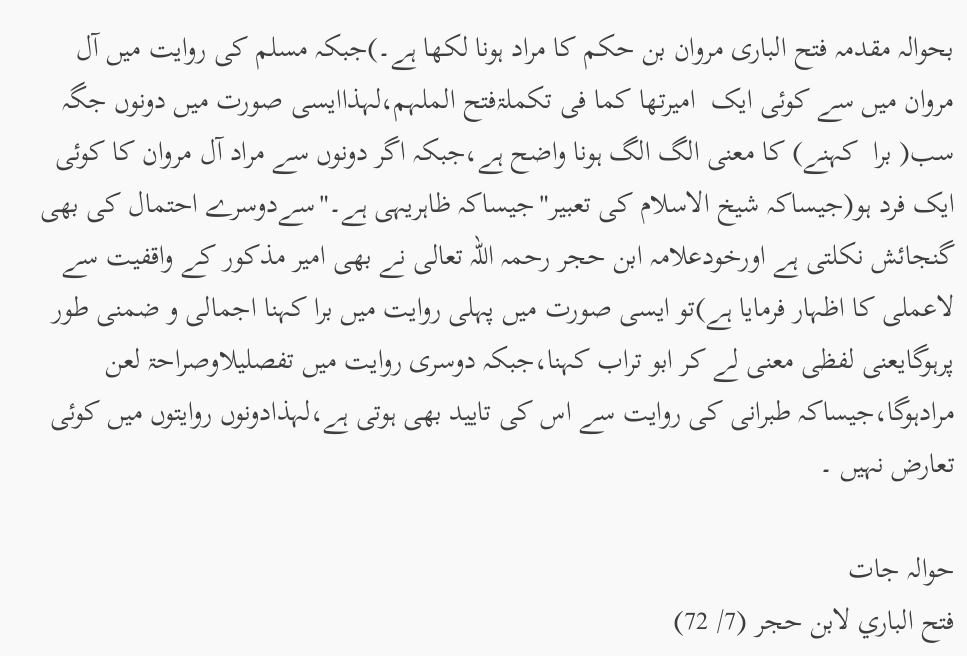بحوالہ مقدمہ فتح الباری مروان بن حکم کا مراد ہونا لکھا ہے۔)جبکہ مسلم کی روایت میں آل مروان میں سے کوئی ایک  امیرتھا کما فی تکملۃفتح الملہم،لہذاایسی صورت میں دونوں جگہ سب( برا  کہنے) کا معنی الگ الگ ہونا واضح ہے،جبکہ اگر دونوں سے مراد آل مروان کا کوئی ایک فرد ہو(جیساکہ شیخ الاسلام کی تعبیر"جیساکہ ظاہریہی ہے۔"سےدوسرے احتمال کی بھی گنجائش نکلتی ہے اورخودعلامہ ابن حجر رحمہ اللہ تعالی نے بھی امیر مذکور کے واقفیت سے لاعملی کا اظہار فرمایا ہے)تو ایسی صورت میں پہلی روایت میں برا کہنا اجمالی و ضمنی طور پرہوگایعنی لفظی معنی لے کر ابو تراب کہنا،جبکہ دوسری روایت میں تفصلیلاوصراحۃ لعن مرادہوگا،جیساکہ طبرانی کی روایت سے اس کی تایید بھی ہوتی ہے،لہذادونوں روایتوں میں کوئی تعارض نہیں ۔

حوالہ جات
فتح الباري لابن حجر (7/ 72)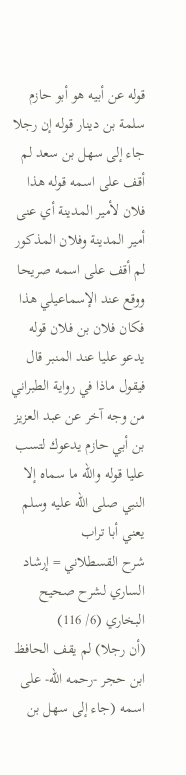قوله عن أبيه هو أبو حازم سلمة بن دينار قوله إن رجلا جاء إلى سهل بن سعد لم أقف على اسمه قوله هذا فلان لأمير المدينة أي عنى أمير المدينة وفلان المذكور لم أقف على اسمه صريحا ووقع عند الإسماعيلي هذا فكان فلان بن فلان قوله يدعو عليا عند المنبر قال فيقول ماذا في رواية الطبراني من وجه آخر عن عبد العزيز بن أبي حازم يدعوك لتسب عليا قوله والله ما سماه إلا النبي صلى الله عليه وسلم يعني أبا تراب
شرح القسطلاني = إرشاد الساري لشرح صحيح البخاري (6/ 116)
(أن رجلا) لم يقف الحافظ ابن حجر -رحمه الله- على اسمه (جاء إلى سهل بن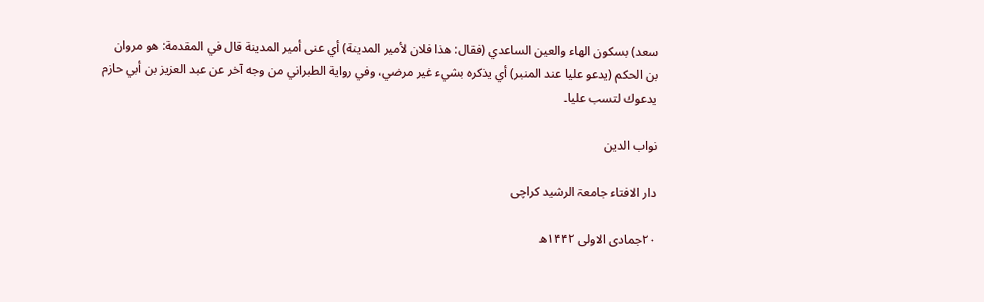سعد) بسكون الهاء والعين الساعدي (فقال: هذا فلان لأمير المدينة) أي عنی أمير المدينة قال في المقدمة: هو مروان بن الحكم (يدعو عليا عند المنبر) أي يذكره بشيء غير مرضي، وفي رواية الطبراني من وجه آخر عن عبد العزيز بن أبي حازم يدعوك لتسب عليا۔

نواب الدین

دار الافتاء جامعۃ الرشید کراچی

۲۰جمادی الاولی ۱۴۴۲ھ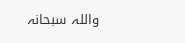واللہ سبحانہ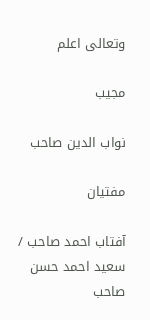وتعالی اعلم

مجیب

نواب الدین صاحب

مفتیان

آفتاب احمد صاحب / سعید احمد حسن صاحب